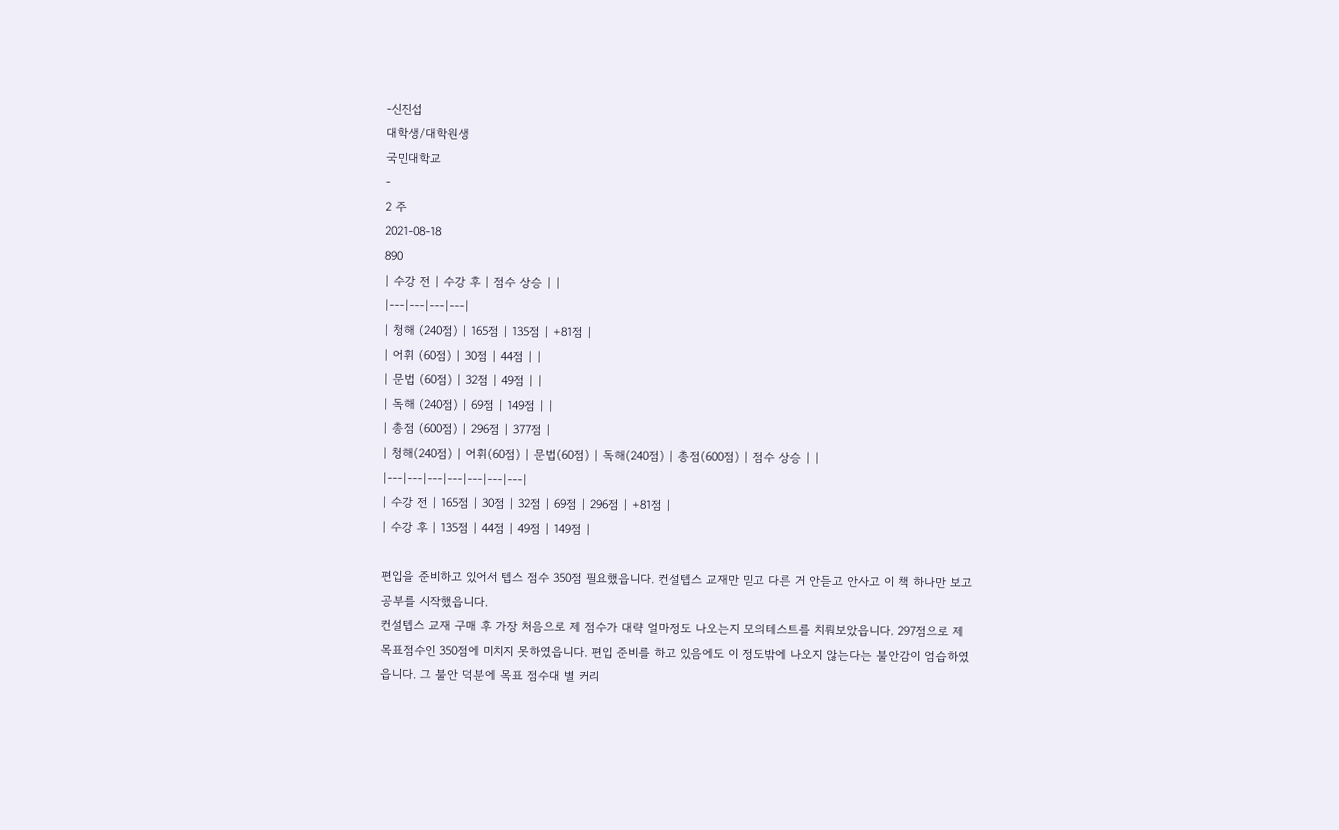-신진섭
대학생/대학원생
국민대학교
-
2 주
2021-08-18
890
| 수강 전 | 수강 후 | 점수 상승 | |
|---|---|---|---|
| 청해 (240점) | 165점 | 135점 | +81점 |
| 어휘 (60점) | 30점 | 44점 | |
| 문법 (60점) | 32점 | 49점 | |
| 독해 (240점) | 69점 | 149점 | |
| 총점 (600점) | 296점 | 377점 |
| 청해(240점) | 어휘(60점) | 문법(60점) | 독해(240점) | 총점(600점) | 점수 상승 | |
|---|---|---|---|---|---|---|
| 수강 전 | 165점 | 30점 | 32점 | 69점 | 296점 | +81점 |
| 수강 후 | 135점 | 44점 | 49점 | 149점 |

편입을 준비하고 있어서 텝스 점수 350점 필요했읍니다. 컨설텝스 교재만 믿고 다른 거 안듣고 안사고 이 책 하나만 보고 공부를 시작했읍니다.
컨설텝스 교재 구매 후 가장 처음으로 제 점수가 대략 얼마정도 나오는지 모의테스트를 치뤄보았읍니다. 297점으로 제 목표점수인 350점에 미치지 못하였읍니다. 편입 준비를 하고 있음에도 이 정도밖에 나오지 않는다는 불안감이 엄습하였읍니다. 그 불안 덕분에 목표 점수대 별 커리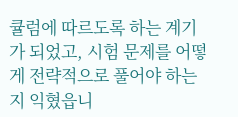큘럼에 따르도록 하는 계기가 되었고, 시험 문제를 어떻게 전략적으로 풀어야 하는지 익혔읍니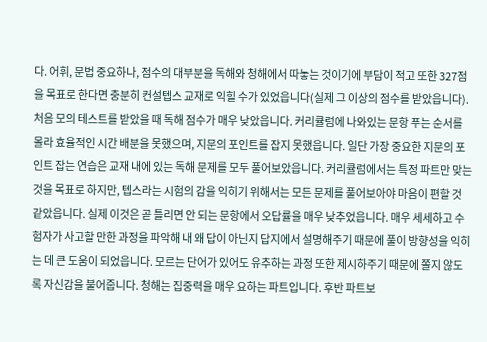다. 어휘, 문법 중요하나, 점수의 대부분을 독해와 청해에서 따놓는 것이기에 부담이 적고 또한 327점을 목표로 한다면 충분히 컨설텝스 교재로 익힐 수가 있었읍니다(실제 그 이상의 점수를 받았읍니다). 처음 모의 테스트를 받았을 때 독해 점수가 매우 낮았읍니다. 커리큘럼에 나와있는 문항 푸는 순서를 몰라 효율적인 시간 배분을 못했으며, 지문의 포인트를 잡지 못했읍니다. 일단 가장 중요한 지문의 포인트 잡는 연습은 교재 내에 있는 독해 문제를 모두 풀어보았읍니다. 커리큘럼에서는 특정 파트만 맞는 것을 목표로 하지만, 텝스라는 시험의 감을 익히기 위해서는 모든 문제를 풀어보아야 마음이 편할 것 같았읍니다. 실제 이것은 곧 틀리면 안 되는 문항에서 오답률을 매우 낮추었읍니다. 매우 세세하고 수험자가 사고할 만한 과정을 파악해 내 왜 답이 아닌지 답지에서 설명해주기 때문에 풀이 방향성을 익히는 데 큰 도움이 되었읍니다. 모르는 단어가 있어도 유추하는 과정 또한 제시하주기 때문에 쫄지 않도록 자신감을 불어줍니다. 청해는 집중력을 매우 요하는 파트입니다. 후반 파트보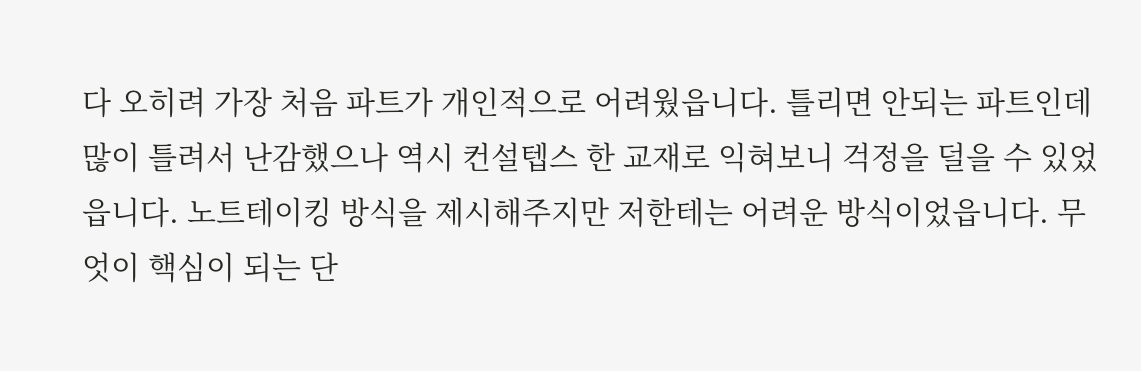다 오히려 가장 처음 파트가 개인적으로 어려웠읍니다. 틀리면 안되는 파트인데 많이 틀려서 난감했으나 역시 컨설텝스 한 교재로 익혀보니 걱정을 덜을 수 있었읍니다. 노트테이킹 방식을 제시해주지만 저한테는 어려운 방식이었읍니다. 무엇이 핵심이 되는 단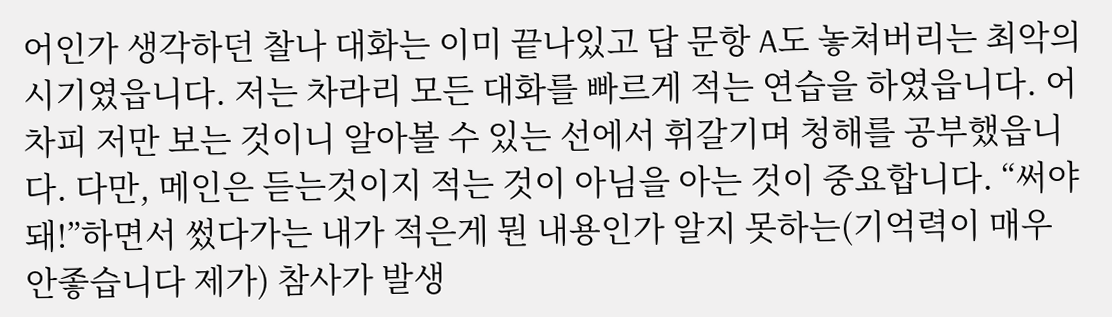어인가 생각하던 찰나 대화는 이미 끝나있고 답 문항 A도 놓쳐버리는 최악의 시기였읍니다. 저는 차라리 모든 대화를 빠르게 적는 연습을 하였읍니다. 어차피 저만 보는 것이니 알아볼 수 있는 선에서 휘갈기며 청해를 공부했읍니다. 다만, 메인은 듣는것이지 적는 것이 아님을 아는 것이 중요합니다. “써야돼!”하면서 썼다가는 내가 적은게 뭔 내용인가 알지 못하는(기억력이 매우 안좋습니다 제가) 참사가 발생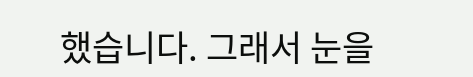했습니다. 그래서 눈을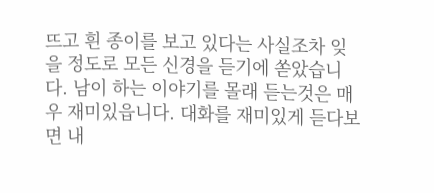뜨고 흰 종이를 보고 있다는 사실조차 잊을 정도로 모든 신경을 듣기에 쏟았습니다. 남이 하는 이야기를 몰래 듣는것은 매우 재미있읍니다. 대화를 재미있게 듣다보면 내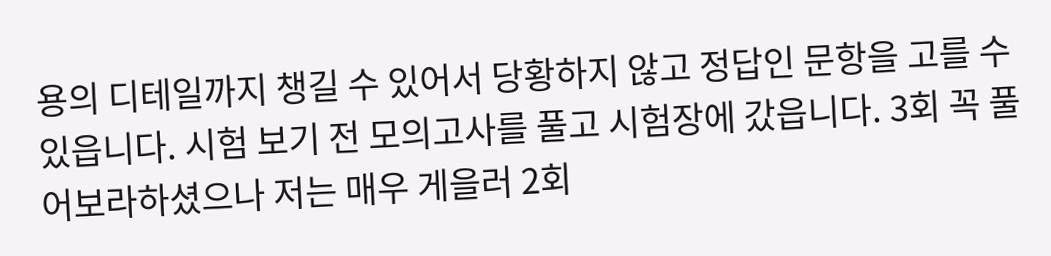용의 디테일까지 챙길 수 있어서 당황하지 않고 정답인 문항을 고를 수 있읍니다. 시험 보기 전 모의고사를 풀고 시험장에 갔읍니다. 3회 꼭 풀어보라하셨으나 저는 매우 게을러 2회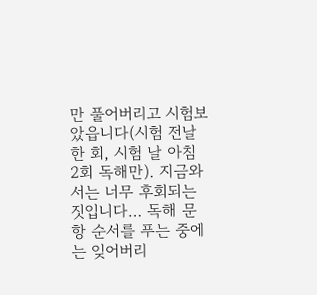만 풀어버리고 시험보았읍니다(시험 전날 한 회, 시험 날 아침 2회 독해만). 지금와서는 너무 후회되는 짓입니다… 독해 문항 순서를 푸는 중에는 잊어버리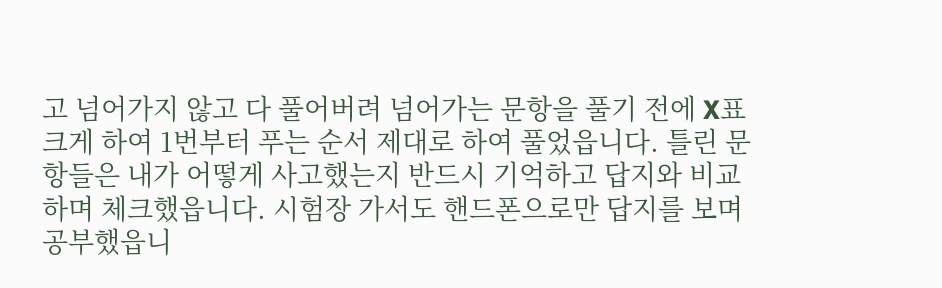고 넘어가지 않고 다 풀어버려 넘어가는 문항을 풀기 전에 X표 크게 하여 1번부터 푸는 순서 제대로 하여 풀었읍니다. 틀린 문항들은 내가 어떻게 사고했는지 반드시 기억하고 답지와 비교하며 체크했읍니다. 시험장 가서도 핸드폰으로만 답지를 보며 공부했읍니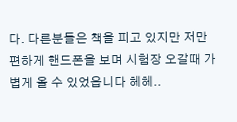다. 다른분들은 책을 피고 있지만 저만 편하게 핸드폰을 보며 시험장 오갈때 가볍게 올 수 있었읍니다 헤헤..